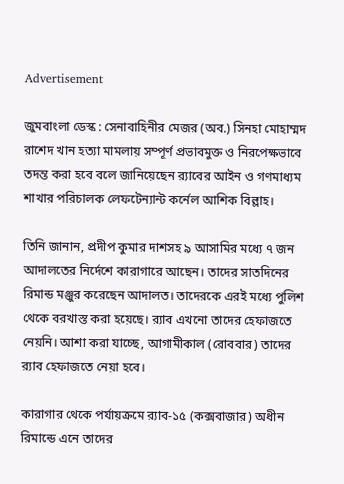Advertisement

জুমবাংলা ডেস্ক : সেনাবাহিনীর মেজর (অব.) সিনহা মোহাম্মদ রাশেদ খান হত্যা মামলায় সম্পূর্ণ প্রভাবমুক্ত ও নিরপেক্ষভাবে তদন্ত করা হবে বলে জানিয়েছেন র‌্যাবের আইন ও গণমাধ্যম শাখার পরিচালক লেফটেন্যান্ট কর্নেল আশিক বিল্লাহ।

তিনি জানান, প্রদীপ কুমার দাশসহ ৯ আসামির মধ্যে ৭ জন আদালতের নির্দেশে কারাগারে আছেন। তাদের সাতদিনের রিমান্ড মঞ্জুর করেছেন আদালত। তাদেরকে এরই মধ্যে পুলিশ থেকে বরখাস্ত করা হয়েছে। র‌্যাব এখনো তাদের হেফাজতে নেয়নি। আশা করা যাচ্ছে, আগামীকাল (রোববার) তাদের র‌্যাব হেফাজতে নেয়া হবে।

কারাগার থেকে পর্যায়ক্রমে র‌্যাব-১৫ (কক্সবাজার) অধীন রিমান্ডে এনে তাদের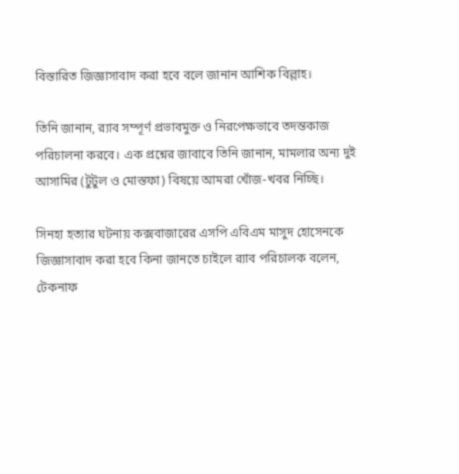বিস্তারিত জিজ্ঞাসাবাদ করা হবে বলে জানান আশিক বিল্লাহ।

তিনি জানান, র‌্যাব সম্পূর্ণ প্রভাবমুক্ত ও নিরপেক্ষভাবে তদন্তকাজ পরিচালনা করবে। এক প্রশ্নের জাবাবে তিনি জানান, মামলার অন্য দুই আসামির (টুটুল ও মোস্তফা) বিষয়ে আমরা খোঁজ-খবর নিচ্ছি।

সিনহা হত্যার ঘটনায় কক্সবাজারের এসপি এবিএম মাসুদ হোসেনকে জিজ্ঞাসাবাদ করা হবে কিনা জানতে চাইলে র‌্যাব পরিচালক বলেন, টেকনাফ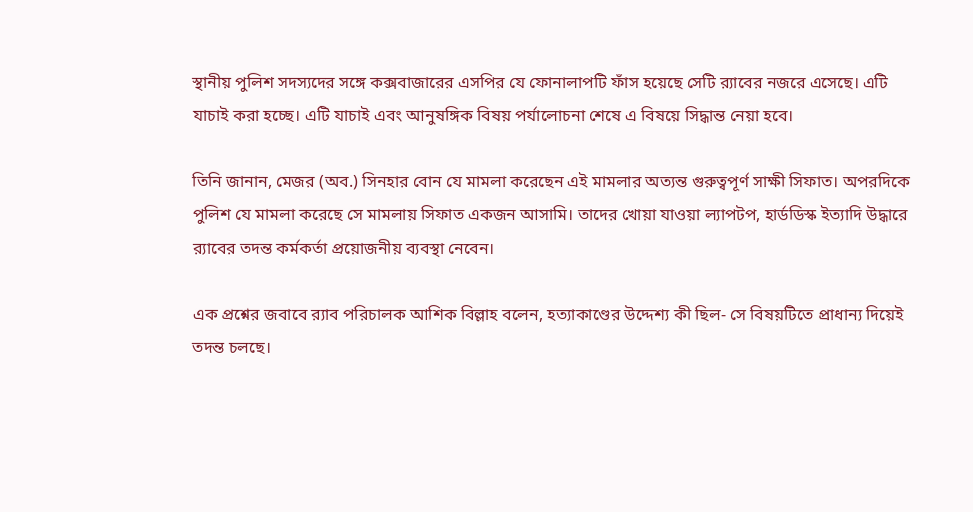স্থানীয় পুলিশ সদস্যদের সঙ্গে কক্সবাজারের এসপির যে ফোনালাপটি ফাঁস হয়েছে সেটি র‌্যাবের নজরে এসেছে। এটি যাচাই করা হচ্ছে। এটি যাচাই এবং আনুষঙ্গিক বিষয় পর্যালোচনা শেষে এ বিষয়ে সিদ্ধান্ত নেয়া হবে।

তিনি জানান, মেজর (অব.) সিনহার বোন যে মামলা করেছেন এই মামলার অত্যন্ত গুরুত্বপূর্ণ সাক্ষী সিফাত। অপরদিকে পুলিশ যে মামলা করেছে সে মামলায় সিফাত একজন আসামি। তাদের খোয়া যাওয়া ল্যাপটপ, হার্ডডিস্ক ইত্যাদি উদ্ধারে র‌্যাবের তদন্ত কর্মকর্তা প্রয়োজনীয় ব্যবস্থা নেবেন।

এক প্রশ্নের জবাবে র‌্যাব পরিচালক আশিক বিল্লাহ বলেন, হত্যাকাণ্ডের উদ্দেশ্য কী ছিল- সে বিষয়টিতে প্রাধান্য দিয়েই তদন্ত চলছে।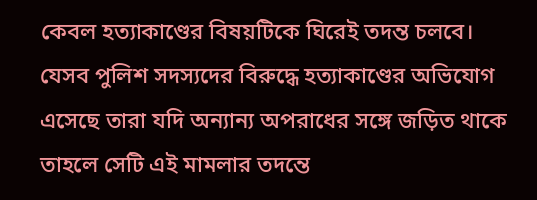কেবল হত্যাকাণ্ডের বিষয়টিকে ঘিরেই তদন্ত চলবে। যেসব পুলিশ সদস্যদের বিরুদ্ধে হত্যাকাণ্ডের অভিযোগ এসেছে তারা যদি অন্যান্য অপরাধের সঙ্গে জড়িত থাকে তাহলে সেটি এই মামলার তদন্তে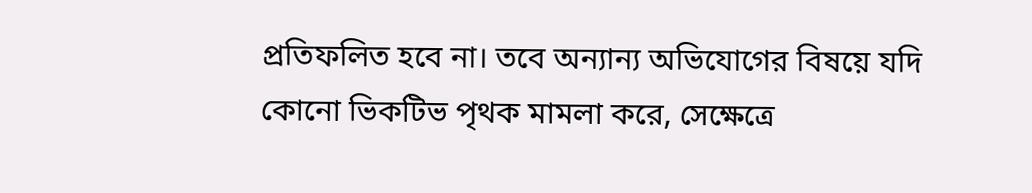প্রতিফলিত হবে না। তবে অন্যান্য অভিযোগের বিষয়ে যদি কোনো ভিকটিভ পৃথক মামলা করে, সেক্ষেত্রে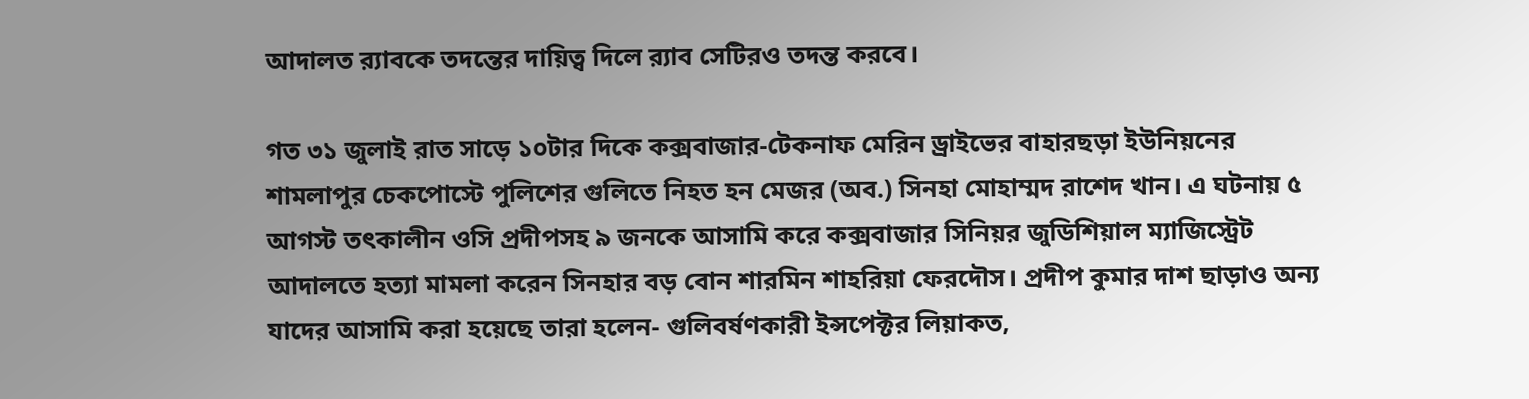আদালত র‌্যাবকে তদন্তের দায়িত্ব দিলে র‌্যাব সেটিরও তদন্ত করবে।

গত ৩১ জুলাই রাত সাড়ে ১০টার দিকে কক্সবাজার-টেকনাফ মেরিন ড্রাইভের বাহারছড়া ইউনিয়নের শামলাপুর চেকপোস্টে পুলিশের গুলিতে নিহত হন মেজর (অব.) সিনহা মোহাম্মদ রাশেদ খান। এ ঘটনায় ৫ আগস্ট তৎকালীন ওসি প্রদীপসহ ৯ জনকে আসামি করে কক্সবাজার সিনিয়র জুডিশিয়াল ম্যাজিস্ট্রেট আদালতে হত্যা মামলা করেন সিনহার বড় বোন শারমিন শাহরিয়া ফেরদৌস। প্রদীপ কুমার দাশ ছাড়াও অন্য যাদের আসামি করা হয়েছে তারা হলেন- গুলিবর্ষণকারী ইন্সপেক্টর লিয়াকত,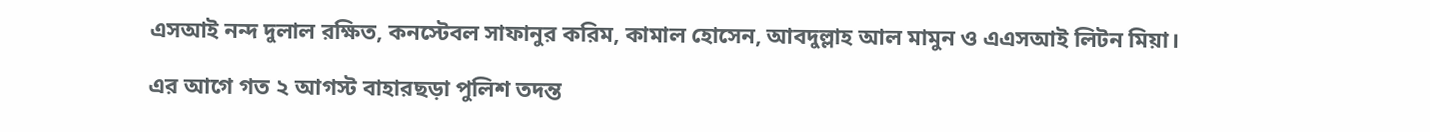এসআই নন্দ দুলাল রক্ষিত, কনস্টেবল সাফানুর করিম, কামাল হোসেন, আবদুল্লাহ আল মামুন ও এএসআই লিটন মিয়া।

এর আগে গত ২ আগস্ট বাহারছড়া পুলিশ তদন্ত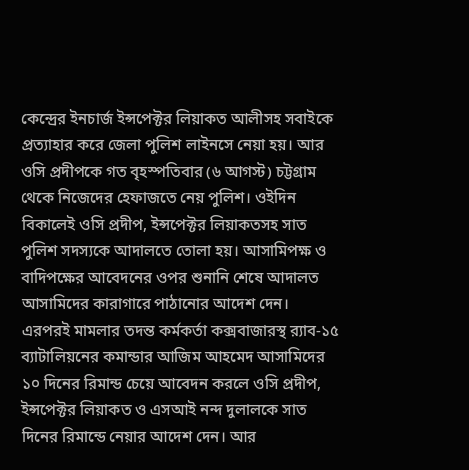কেন্দ্রের ইনচার্জ ইন্সপেক্টর লিয়াকত আলীসহ সবাইকে প্রত্যাহার করে জেলা পুলিশ লাইনসে নেয়া হয়। আর ওসি প্রদীপকে গত বৃহস্পতিবার (৬ আগস্ট) চট্টগ্রাম থেকে নিজেদের হেফাজতে নেয় পুলিশ। ওইদিন বিকালেই ওসি প্রদীপ, ইন্সপেক্টর লিয়াকতসহ সাত পুলিশ সদস্যকে আদালতে তোলা হয়। আসামিপক্ষ ও বাদিপক্ষের আবেদনের ওপর শুনানি শেষে আদালত আসামিদের কারাগারে পাঠানোর আদেশ দেন। এরপরই মামলার তদন্ত কর্মকর্তা কক্সবাজারস্থ র‌্যাব-১৫ ব্যাটালিয়নের কমান্ডার আজিম আহমেদ আসামিদের ১০ দিনের রিমান্ড চেয়ে আবেদন করলে ওসি প্রদীপ, ইন্সপেক্টর লিয়াকত ও এসআই নন্দ দুলালকে সাত দিনের রিমান্ডে নেয়ার আদেশ দেন। আর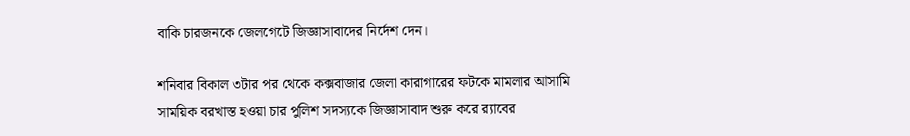বাকি চারজনকে জেলগেটে জিজ্ঞাসাবাদের নির্দেশ দেন।

শনিবার বিকাল ৩টার পর থেকে কক্সবাজার জেলা কারাগারের ফটকে মামলার আসামি সাময়িক বরখাস্ত হওয়া চার পুলিশ সদস্যকে জিজ্ঞাসাবাদ শুরু করে র‍্যাবের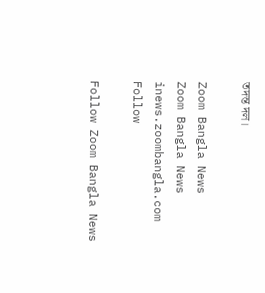তদন্ত দল।

Zoom Bangla News
Zoom Bangla News
inews.zoombangla.com
Follow

Follow Zoom Bangla News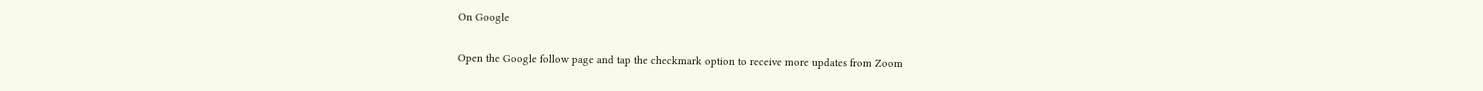On Google

Open the Google follow page and tap the checkmark option to receive more updates from Zoom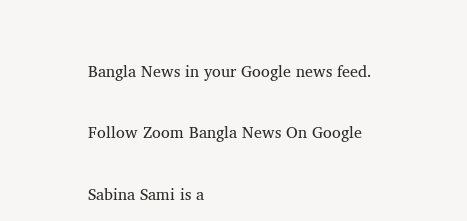Bangla News in your Google news feed.

Follow Zoom Bangla News On Google

Sabina Sami is a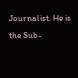Journalist. He is the Sub-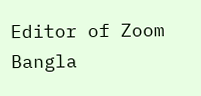Editor of Zoom Bangla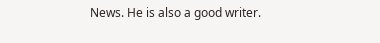News. He is also a good writer.